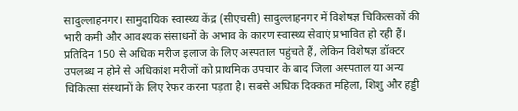सादुल्लाहनगर। सामुदायिक स्वास्थ्य केंद्र (सीएचसी) सादुल्लाहनगर में विशेषज्ञ चिकित्सकों की भारी कमी और आवश्यक संसाधनों के अभाव के कारण स्वास्थ्य सेवाएं प्रभावित हो रही हैं। प्रतिदिन 150 से अधिक मरीज इलाज के लिए अस्पताल पहुंचते हैं, लेकिन विशेषज्ञ डॉक्टर उपलब्ध न होने से अधिकांश मरीजों को प्राथमिक उपचार के बाद जिला अस्पताल या अन्य चिकित्सा संस्थानों के लिए रेफर करना पड़ता है। सबसे अधिक दिक्कत महिला, शिशु और हड्डी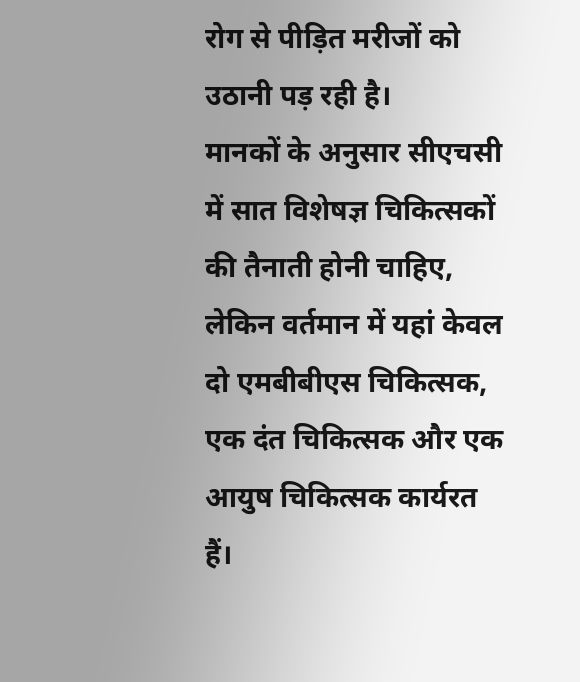रोग से पीड़ित मरीजों को उठानी पड़ रही है।
मानकों के अनुसार सीएचसी में सात विशेषज्ञ चिकित्सकों की तैनाती होनी चाहिए, लेकिन वर्तमान में यहां केवल दो एमबीबीएस चिकित्सक, एक दंत चिकित्सक और एक आयुष चिकित्सक कार्यरत हैं।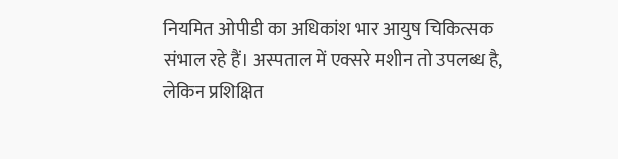नियमित ओपीडी का अधिकांश भार आयुष चिकित्सक संभाल रहे हैं। अस्पताल में एक्सरे मशीन तो उपलब्ध है, लेकिन प्रशिक्षित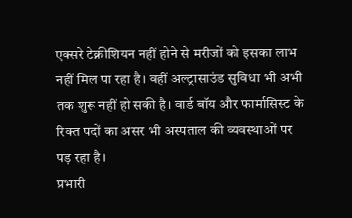एक्सरे टेक्नीशियन नहीं होने से मरीजों को इसका लाभ नहीं मिल पा रहा है। वहीं अल्ट्रासाउंड सुविधा भी अभी तक शुरू नहीं हो सकी है। वार्ड बॉय और फार्मासिस्ट के रिक्त पदों का असर भी अस्पताल की व्यवस्थाओं पर पड़ रहा है।
प्रभारी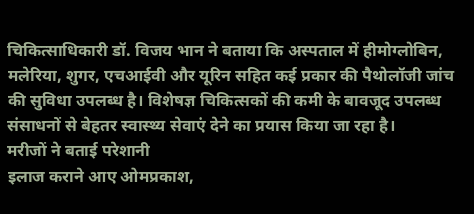चिकित्साधिकारी डॉ. विजय भान ने बताया कि अस्पताल में हीमोग्लोबिन, मलेरिया, शुगर, एचआईवी और यूरिन सहित कई प्रकार की पैथोलॉजी जांच की सुविधा उपलब्ध है। विशेषज्ञ चिकित्सकों की कमी के बावजूद उपलब्ध संसाधनों से बेहतर स्वास्थ्य सेवाएं देने का प्रयास किया जा रहा है।
मरीजों ने बताई परेशानी
इलाज कराने आए ओमप्रकाश,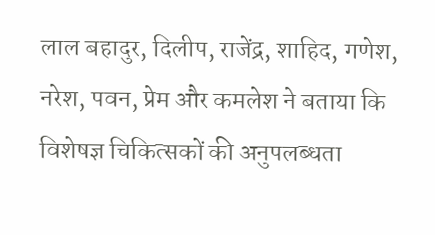लाल बहादुर, दिलीप, राजेंद्र, शाहिद, गणेश, नरेश, पवन, प्रेम और कमलेश ने बताया कि विशेषज्ञ चिकित्सकों की अनुपलब्धता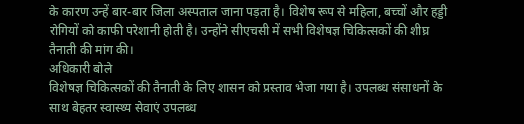के कारण उन्हें बार-बार जिला अस्पताल जाना पड़ता है। विशेष रूप से महिला, बच्चों और हड्डी रोगियों को काफी परेशानी होती है। उन्होंने सीएचसी में सभी विशेषज्ञ चिकित्सकों की शीघ्र तैनाती की मांग की।
अधिकारी बोले
विशेषज्ञ चिकित्सकों की तैनाती के लिए शासन को प्रस्ताव भेजा गया है। उपलब्ध संसाधनों के साथ बेहतर स्वास्थ्य सेवाएं उपलब्ध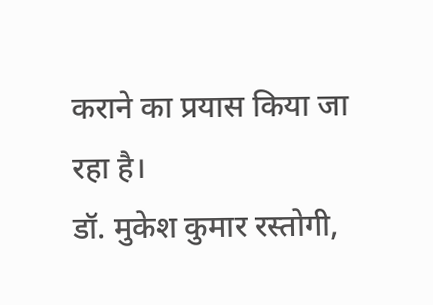कराने का प्रयास किया जा रहा है।
डॉ. मुकेश कुमार रस्तोगी,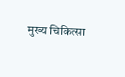मुख्य चिकित्सा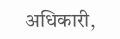अधिकारी,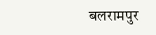बलरामपुर